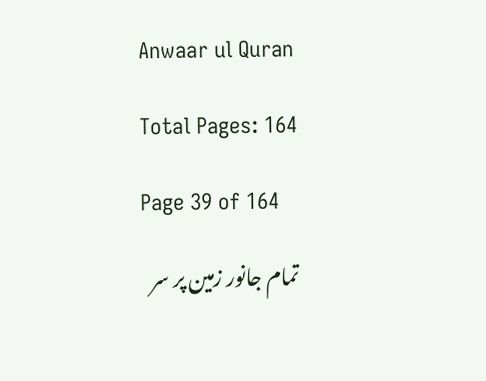Anwaar ul Quran

Total Pages: 164

Page 39 of 164

تمام جانور زمین پر سر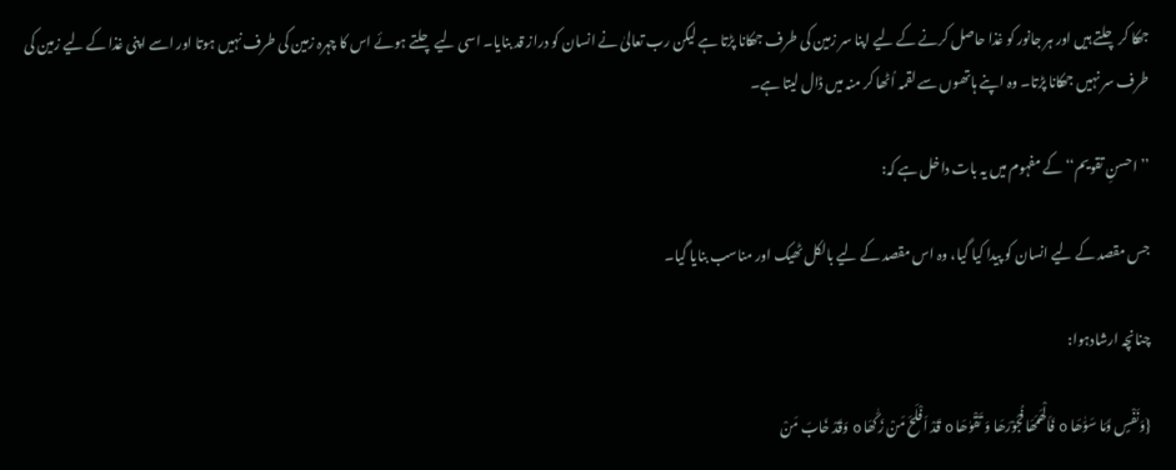جھکا کر چلتے ہیں اور ہر جانور کو غذا حاصل کرنے کے لیے اپنا سر زمین کی طرف جھکانا پڑتا ہے لیکن رب تعالیٰ نے انسان کو دراز قد بنایا۔ اسی لیے چلتے ہوئے اس کا چہرہ زمین کی طرف نہیں ہوتا اور اسے اپنی غذا کے لیے زمین کی طرف سر نہیں جھکانا پڑتا۔ وہ اپنے ہاتھوں سے لقمہ اُٹھا کر منہ میں ڈال لیتا ہے۔

’’احسنِ تقویم‘‘ کے مفہوم میں یہ بات داخل ہے کہ:

جس مقصد کے لیے انسان کو پیدا کیا گیا، وہ اس مقصد کے لیے بالکل ٹھیک اور مناسب بنایا گیا۔

چنانچہ ارشادہوا:

{وَنَفْسٍ وَّمَا سَوّٰھَا o فَاَلْھَمَھَا فُجُوْرَھَا وَ تَقْوٰھَا o قَدْ اَفْلَحَ مَنْ زَکّٰھَا o وَقَدْ خَابَ مَنْ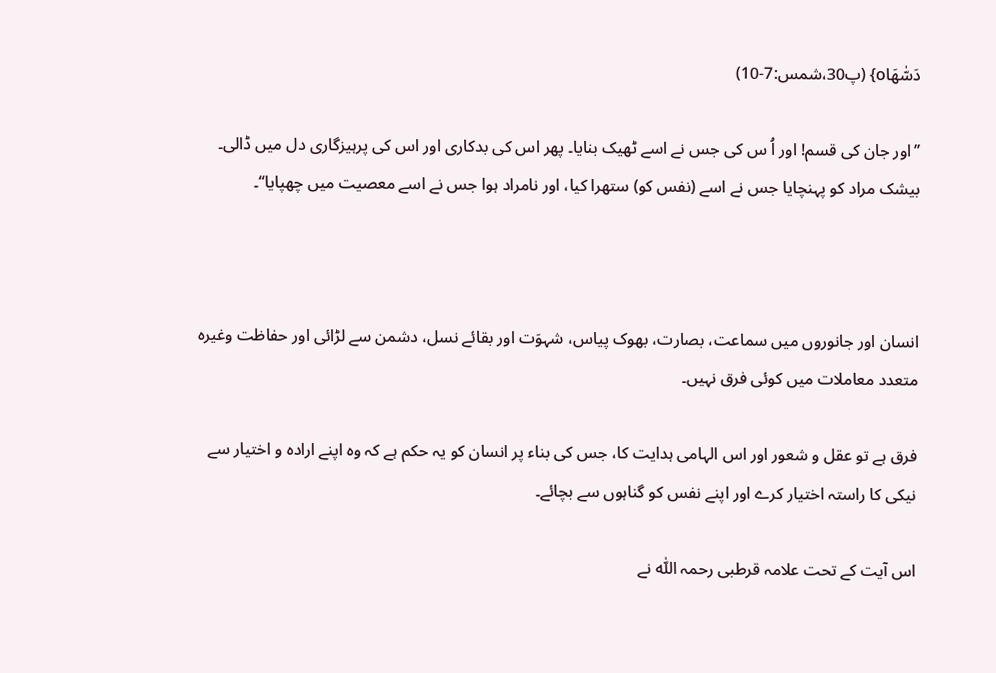دَسّٰھَاo} (پ30،شمس:7-10)

’’اور جان کی قسم! اور اُ س کی جس نے اسے ٹھیک بنایا۔ پھر اس کی بدکاری اور اس کی پرہیزگاری دل میں ڈالی۔ بیشک مراد کو پہنچایا جس نے اسے (نفس کو) ستھرا کیا، اور نامراد ہوا جس نے اسے معصیت میں چھپایا‘‘۔



انسان اور جانوروں میں سماعت، بصارت، بھوک پیاس، شہوَت اور بقائے نسل، دشمن سے لڑائی اور حفاظت وغیرہ متعدد معاملات میں کوئی فرق نہیں۔

فرق ہے تو عقل و شعور اور اس الہامی ہدایت کا، جس کی بناء پر انسان کو یہ حکم ہے کہ وہ اپنے ارادہ و اختیار سے نیکی کا راستہ اختیار کرے اور اپنے نفس کو گناہوں سے بچائے۔

اس آیت کے تحت علامہ قرطبی رحمہ اللّٰہ نے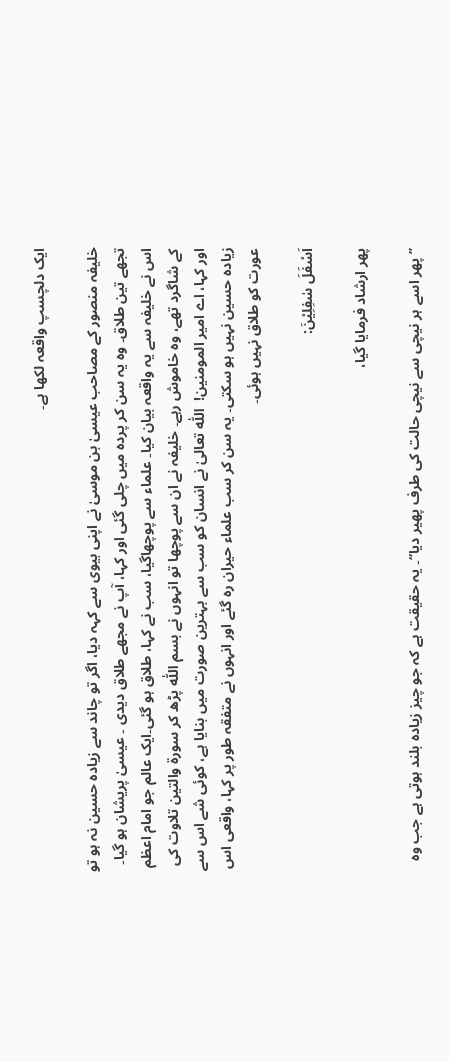ایک دلچسپ واقعہ لکھا ہے۔

خلیفہ منصور کے مصاحب عیسیٰ بن موسیٰ نے اپنی بیوی سے کہہ دیا، اگر تو چاند سے زیادہ حسین نہ ہو تو تجھے تین طلاق۔ وہ یہ سن کر پردہ میں چلی گئی اور کہا، آپ نے مجھے طلاق دیدی ۔ عیسیٰ پریشان ہو گیا۔ اس نے خلیفہ سے یہ واقعہ بیان کیا۔ علماء سے پوچھاگیا، سب نے کہا، طلاق ہو گئی۔ایک عالم جو امام اعظم کے شاگرد تھے، وہ خاموش رہے۔ خلیفہ نے ان سے پوچھا تو انہوں نے بسم اللّٰہ پڑھ کر سورۃ والتین تلاوت کی اور کہا، اے امیر المومنین!  اللّٰہ تعالیٰ نے انسان کو سب سے بہترین صورت میں بنایا ہے، کوئی شے اس سے زیادہ حسین نہیں ہو سکتی۔ یہ سن کر سب علماء حیران رہ گئے اور انہوں نے متفقہ طور پر کہا، واقعی اس عورت کو طلاق نہیں ہوئی۔

اَسْفَلَ سٰفِلِیْنَ:

پھر ارشاد فرمایا گیا،

’’پھر اسے ہر نیچی سے نیچی حالت کی طرف پھیر دیا‘‘۔ یہ حقیقت ہے کہ جو چیز زیادہ بلند ہوتی ہے جب وہ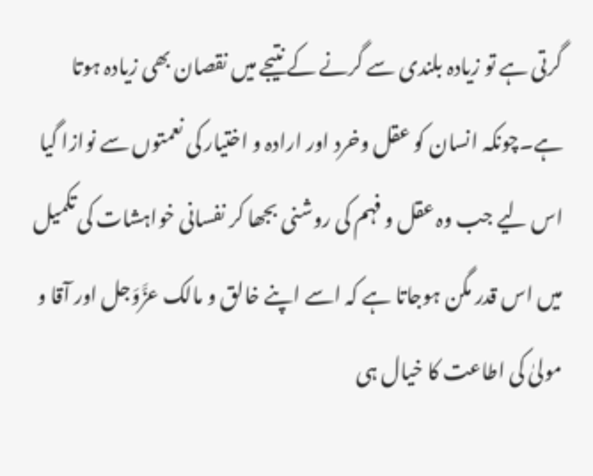گرتی ہے تو زیادہ بلندی سے گرنے کے نتیجے میں نقصان بھی زیادہ ہوتا ہے۔چونکہ انسان کو عقل وخرد اور ارادہ و اختیار کی نعمتوں سے نوازا گیا اس لیے جب وہ عقل و فہم کی روشنی بجھا کر نفسانی خواہشات کی تکمیل میں اس قدر مگن ہوجاتا ہے کہ اسے اپنے خالق و مالک عزَّوَجل اور آقا و مولیٰ کی اطاعت کا خیال ہی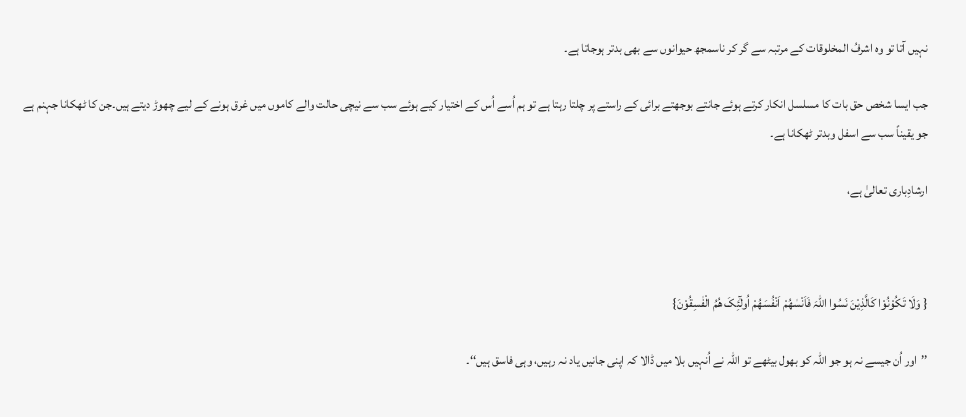نہیں آتا تو وہ اشرفُ المخلوقات کے مرتبہ سے گر کر ناسمجھ حیوانوں سے بھی بدتر ہوجاتا ہے۔

جب ایسا شخص حق بات کا مسلسل انکار کرتے ہوئے جانتے بوجھتے برائی کے راستے پر چلتا رہتا ہے تو ہم اُسے اُس کے اختیار کیے ہوئے سب سے نیچی حالت والے کاموں میں غرق ہونے کے لیے چھوڑ دیتے ہیں۔جن کا ٹھکانا جہنم ہے جو یقیناً سب سے اسفل وبدتر ٹھکانا ہے۔

ارشادِباری تعالیٰ ہے،



{ وَلَا تَکُوْنُوْا کَالَّذِیْنَ نَسُوا اللّٰہَ فَاَنْسٰھُمْ اَنْفُسَھُمْ اُولٰٓئِکَ ھُمُ الْفٰسِقُوْنَ}

’’اور اُن جیسے نہ ہو جو اللّٰہ کو بھول بیٹھے تو اللّٰہ نے اُنہیں بلا میں ڈالا کہ اپنی جانیں یاد نہ رہیں، وہی فاسق ہیں‘‘۔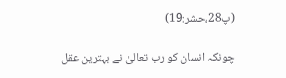(پ28،حشر:19)

چونکہ انسان کو رب تعالیٰ نے بہترین عقل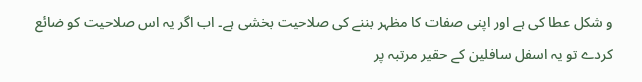و شکل عطا کی ہے اور اپنی صفات کا مظہر بننے کی صلاحیت بخشی ہے۔ اب اگر یہ اس صلاحیت کو ضائع کردے تو یہ اسفل سافلین کے حقیر مرتبہ پر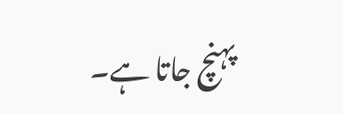پہنچ جاتا ہے۔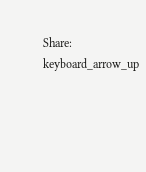Share:
keyboard_arrow_up